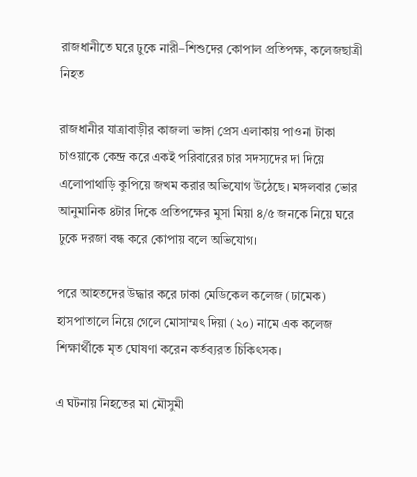রাজধানীতে ঘরে ঢুকে নারী–শিশুদের কোপাল প্রতিপক্ষ, কলেজছাত্রী নিহত

রাজধানীর যাত্রাবাড়ীর কাজলা ভাঙ্গা প্রেস এলাকায় পাওনা টাকা চাওয়াকে কেন্দ্র করে একই পরিবারের চার সদস্যদের দা দিয়ে এলোপাথাড়ি কুপিয়ে জখম করার অভিযোগ উঠেছে। মঙ্গলবার ভোর আনুমানিক ৪টার দিকে প্রতিপক্ষের মুসা মিয়া ৪/৫ জনকে নিয়ে ঘরে ঢুকে দরজা বন্ধ করে কোপায় বলে অভিযোগ।

পরে আহতদের উদ্ধার করে ঢাকা মেডিকেল কলেজ (ঢামেক) হাসপাতালে নিয়ে গেলে মোসাম্মৎ দিয়া (২০) নামে এক কলেজ শিক্ষার্থীকে মৃত ঘোষণা করেন কর্তব্যরত চিকিৎসক।

এ ঘটনায় নিহতের মা মৌসুমী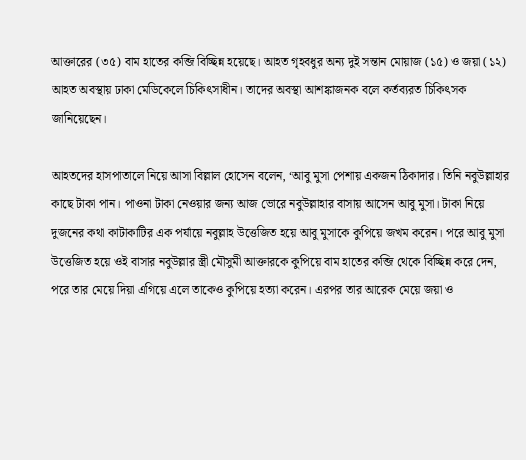আক্তারের (৩৫) বাম হাতের কব্জি বিচ্ছিন্ন হয়েছে। আহত গৃহবধুর অন্য দুই সন্তান মোয়াজ (১৫) ও জয়া (১২) আহত অবস্থায় ঢাকা মেডিকেলে চিকিৎসাধীন। তাদের অবস্থা আশঙ্কাজনক বলে কর্তব্যরত চিকিৎসক জানিয়েছেন।

আহতদের হাসপাতালে নিয়ে আসা বিল্লাল হোসেন বলেন, ‘আবু মুসা পেশায় একজন ঠিকাদার। তিনি নবুউল্লাহার কাছে টাকা পান। পাওনা টাকা নেওয়ার জন্য আজ ভোরে নবুউল্লাহার বাসায় আসেন আবু মুসা। টাকা নিয়ে দুজনের কথা কাটাকাটির এক পর্যায়ে নবুল্লাহ উত্তেজিত হয়ে আবু মুসাকে কুপিয়ে জখম করেন। পরে আবু মুসা উত্তেজিত হয়ে ওই বাসার নবুউল্লার স্ত্রী মৌসুমী আক্তারকে কুপিয়ে বাম হাতের কব্জি থেকে বিচ্ছিন্ন করে দেন, পরে তার মেয়ে দিয়া এগিয়ে এলে তাকেও কুপিয়ে হত্যা করেন। এরপর তার আরেক মেয়ে জয়া ও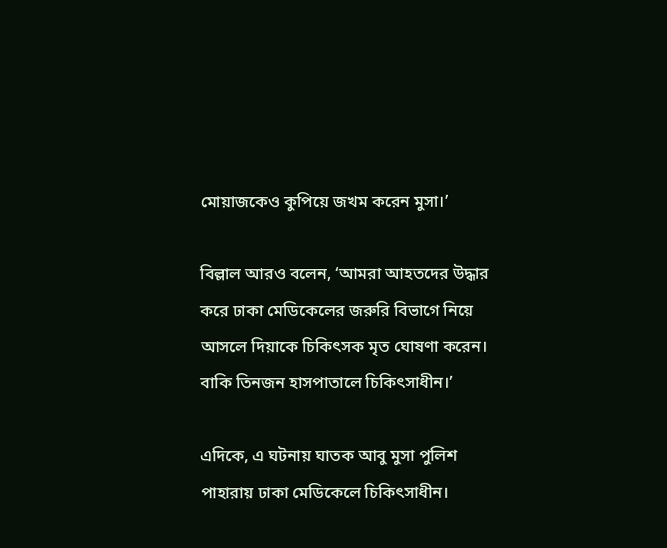মোয়াজকেও কুপিয়ে জখম করেন মুসা।’

বিল্লাল আরও বলেন, ‘আমরা আহতদের উদ্ধার করে ঢাকা মেডিকেলের জরুরি বিভাগে নিয়ে আসলে দিয়াকে চিকিৎসক মৃত ঘোষণা করেন। বাকি তিনজন হাসপাতালে চিকিৎসাধীন।’

এদিকে, এ ঘটনায় ঘাতক আবু মুসা পুলিশ পাহারায় ঢাকা মেডিকেলে চিকিৎসাধীন।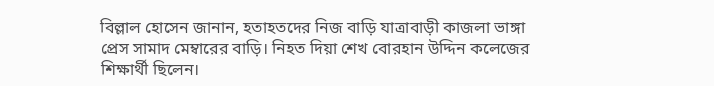বিল্লাল হোসেন জানান, হতাহতদের নিজ বাড়ি যাত্রাবাড়ী কাজলা ভাঙ্গা প্রেস সামাদ মেম্বারের বাড়ি। নিহত দিয়া শেখ বোরহান উদ্দিন কলেজের শিক্ষার্থী ছিলেন।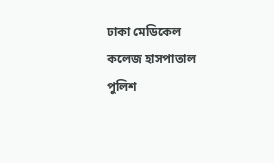ঢাকা মেডিকেল কলেজ হাসপাতাল পুলিশ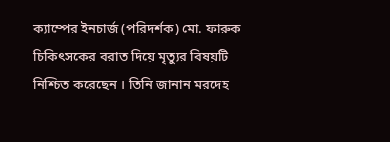ক্যাম্পের ইনচার্জ (পরিদর্শক) মো. ফারুক চিকিৎসকের বরাত দিয়ে মৃত্যুর বিষয়টি নিশ্চিত করেছেন । তিনি জানান মরদেহ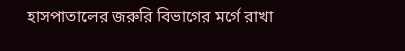হাসপাতালের জরুরি বিভাগের মর্গে রাখা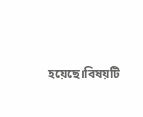হয়েছে।বিষয়টি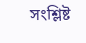সংশ্লিষ্ট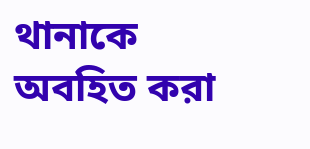থানাকে অবহিত করা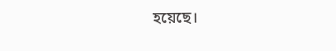হয়েছে।